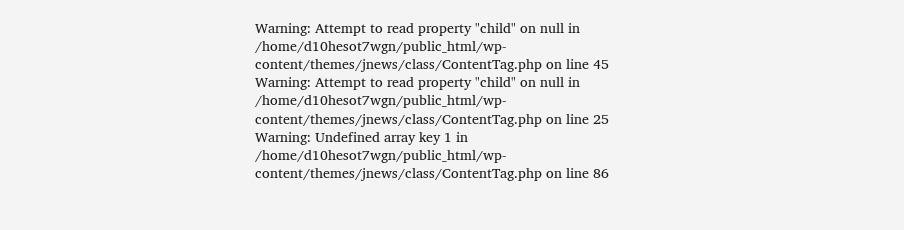Warning: Attempt to read property "child" on null in /home/d10hesot7wgn/public_html/wp-content/themes/jnews/class/ContentTag.php on line 45
Warning: Attempt to read property "child" on null in /home/d10hesot7wgn/public_html/wp-content/themes/jnews/class/ContentTag.php on line 25
Warning: Undefined array key 1 in /home/d10hesot7wgn/public_html/wp-content/themes/jnews/class/ContentTag.php on line 86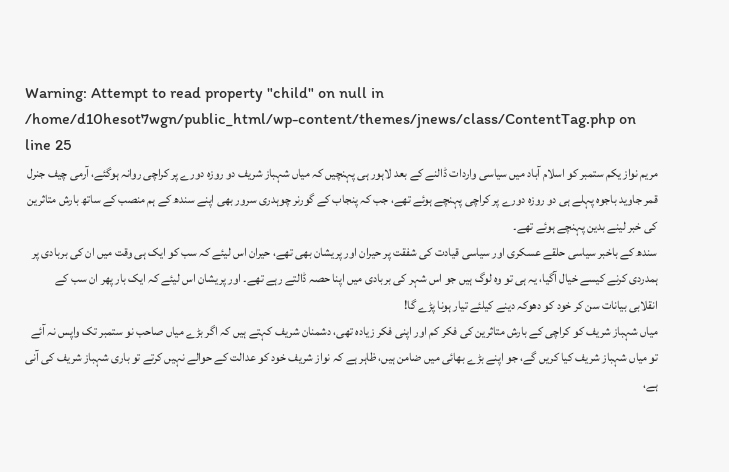Warning: Attempt to read property "child" on null in /home/d10hesot7wgn/public_html/wp-content/themes/jnews/class/ContentTag.php on line 25
مریم نواز یکم ستمبر کو اسلام آباد میں سیاسی واردات ڈالنے کے بعد لاہور ہی پہنچیں کہ میاں شہباز شریف دو روزہ دورے پر کراچی روانہ ہوگئے، آرمی چیف جنرل قمر جاوید باجوہ پہلے ہی دو روزہ دورے پر کراچی پہنچے ہوئے تھے، جب کہ پنجاب کے گورنر چوہدری سرور بھی اپنے سندھ کے ہم منصب کے ساتھ بارش متاثرین کی خبر لینے بدین پہنچے ہوئے تھے۔
سندھ کے باخبر سیاسی حلقے عسکری اور سیاسی قیادت کی شفقت پر حیران اور پریشان بھی تھے، حیران اس لیئے کہ سب کو ایک ہی وقت میں ان کی بربادی پر ہمدردی کرنے کیسے خیال آگیا، یہ ہی تو وہ لوگ ہیں جو اس شہر کی بربادی میں اپنا حصہ ڈالتے رہے تھے۔ اور پریشان اس لیئے کہ ایک بار پھر ان سب کے انقلابی بیانات سن کر خود کو دھوکہ دینے کیلئے تیار ہونا پڑے گا!
میاں شہباز شریف کو کراچی کے بارش متاثرین کی فکر کم اور اپنی فکر زیادہ تھی، دشمنان شریف کہتے ہیں کہ اگر بڑے میاں صاحب نو ستمبر تک واپس نہ آئے تو میاں شہباز شریف کیا کریں گے، جو اپنے بڑے بھائی میں ضامن ہیں، ظاہر ہے کہ نواز شریف خود کو عدالت کے حوالے نہیں کرتے تو باری شہباز شریف کی آنی ہے،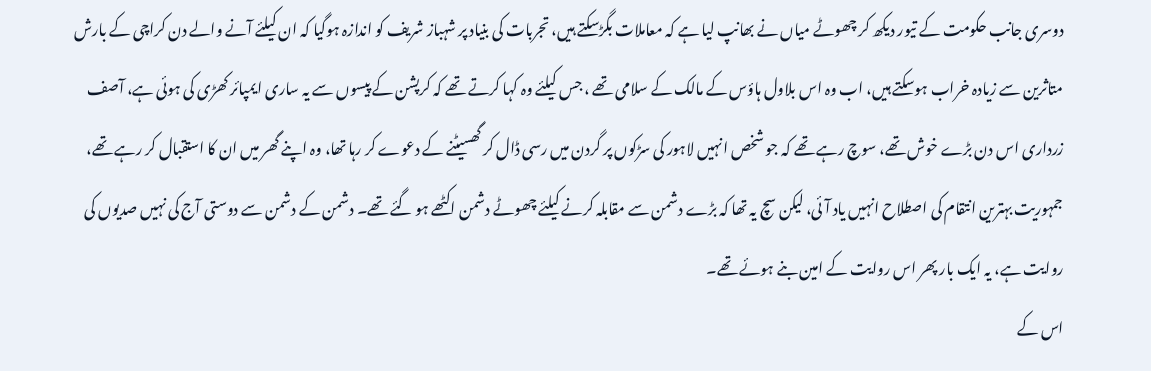دوسری جانب حکومت کے تیور دیکھ کر چھوٹے میاں نے بھانپ لیا ہے کہ معاملات بگڑسکتے ہیں، تجربات کی بنیاد پر شہباز شریف کو اندازہ ہوگیا کہ ان کیلئے آنے والے دن کراچی کے بارش متاثرین سے زیادہ خراب ہوسکتے ہیں، اب وہ اس بلاول ہاؤس کے مالک کے سلامی تھے ، جس کیلئے وہ کہا کرتے تھے کہ کرپشن کے پیسوں سے یہ ساری ایمپائر کھڑی کی ہوئی ہے، آصف زرداری اس دن بڑے خوش تھے، سوچ رہے تھے کہ جو شخص انہیں لاہور کی سڑکوں پر گردن میں رسی ڈال کر گھسیٹنے کے دعوے کر رہا تھا، وہ اپنے گھر میں ان کا استقبال کر رہے تھے، جمہوریت بہترین انتقام کی اصطلاح انہیں یاد آئی، لیکن سچ یہ تھا کہ بڑے دشمن سے مقابلہ کرنے کیلئے چھوٹے دشمن اکٹھے ہو گئے تھے۔ دشمن کے دشمن سے دوستی آج کی نہیں صدیوں کی روایت ہے، یہ ایک بار پھر اس روایت کے امین بنے ہوئے تھے۔
اس کے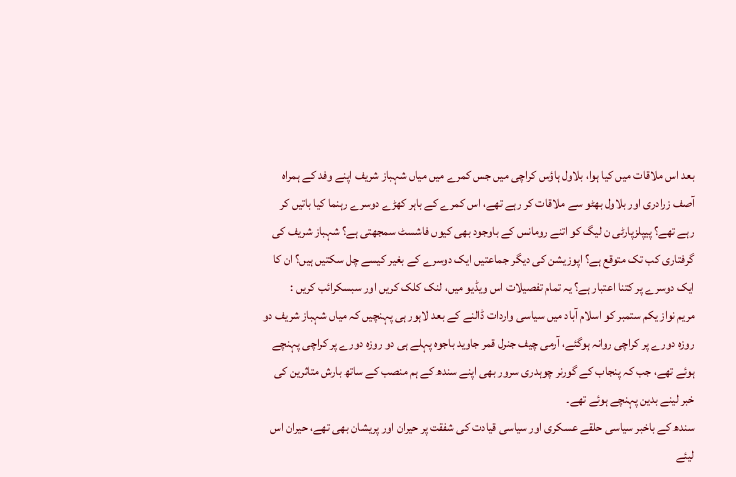بعد اس ملاقات میں کیا ہوا، بلاول ہاؤس کراچی میں جس کمرے میں میاں شہباز شریف اپنے وفد کے ہمراہ آصف زرادری اور بلاول بھٹو سے ملاقات کر رہے تھے، اس کمرے کے باہر کھڑے دوسرے رہنما کیا باتیں کر رہے تھے؟ پیپلزپارٹی ن لیگ کو اتنے رومانس کے باوجود بھی کیوں فاشسٹ سمجھتی ہے؟ شہباز شریف کی گرفتاری کب تک متوقع ہے؟ اپوزیشن کی دیگر جماعتیں ایک دوسرے کے بغیر کیسے چل سکتیں ہیں؟ ان کا ایک دوسرے پر کتنا اعتبار ہے؟ یہ تمام تفصیلات اس ویڈیو میں، لنک کلک کریں اور سبسکرائب کریں :
مریم نواز یکم ستمبر کو اسلام آباد میں سیاسی واردات ڈالنے کے بعد لاہور ہی پہنچیں کہ میاں شہباز شریف دو روزہ دورے پر کراچی روانہ ہوگئے، آرمی چیف جنرل قمر جاوید باجوہ پہلے ہی دو روزہ دورے پر کراچی پہنچے ہوئے تھے، جب کہ پنجاب کے گورنر چوہدری سرور بھی اپنے سندھ کے ہم منصب کے ساتھ بارش متاثرین کی خبر لینے بدین پہنچے ہوئے تھے۔
سندھ کے باخبر سیاسی حلقے عسکری اور سیاسی قیادت کی شفقت پر حیران اور پریشان بھی تھے، حیران اس لیئے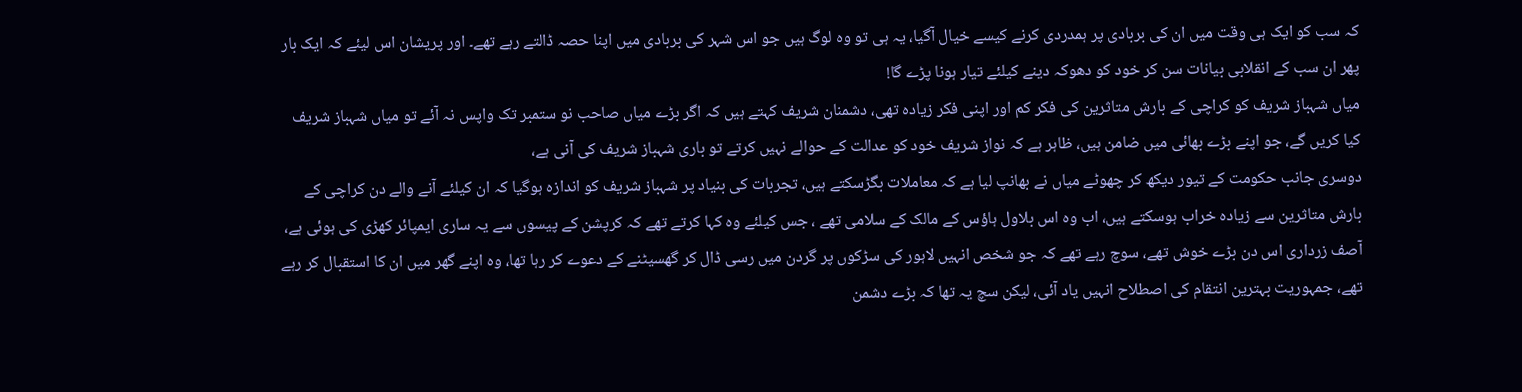کہ سب کو ایک ہی وقت میں ان کی بربادی پر ہمدردی کرنے کیسے خیال آگیا، یہ ہی تو وہ لوگ ہیں جو اس شہر کی بربادی میں اپنا حصہ ڈالتے رہے تھے۔ اور پریشان اس لیئے کہ ایک بار پھر ان سب کے انقلابی بیانات سن کر خود کو دھوکہ دینے کیلئے تیار ہونا پڑے گا!
میاں شہباز شریف کو کراچی کے بارش متاثرین کی فکر کم اور اپنی فکر زیادہ تھی، دشمنان شریف کہتے ہیں کہ اگر بڑے میاں صاحب نو ستمبر تک واپس نہ آئے تو میاں شہباز شریف کیا کریں گے، جو اپنے بڑے بھائی میں ضامن ہیں، ظاہر ہے کہ نواز شریف خود کو عدالت کے حوالے نہیں کرتے تو باری شہباز شریف کی آنی ہے،
دوسری جانب حکومت کے تیور دیکھ کر چھوٹے میاں نے بھانپ لیا ہے کہ معاملات بگڑسکتے ہیں، تجربات کی بنیاد پر شہباز شریف کو اندازہ ہوگیا کہ ان کیلئے آنے والے دن کراچی کے بارش متاثرین سے زیادہ خراب ہوسکتے ہیں، اب وہ اس بلاول ہاؤس کے مالک کے سلامی تھے ، جس کیلئے وہ کہا کرتے تھے کہ کرپشن کے پیسوں سے یہ ساری ایمپائر کھڑی کی ہوئی ہے، آصف زرداری اس دن بڑے خوش تھے، سوچ رہے تھے کہ جو شخص انہیں لاہور کی سڑکوں پر گردن میں رسی ڈال کر گھسیٹنے کے دعوے کر رہا تھا، وہ اپنے گھر میں ان کا استقبال کر رہے تھے، جمہوریت بہترین انتقام کی اصطلاح انہیں یاد آئی، لیکن سچ یہ تھا کہ بڑے دشمن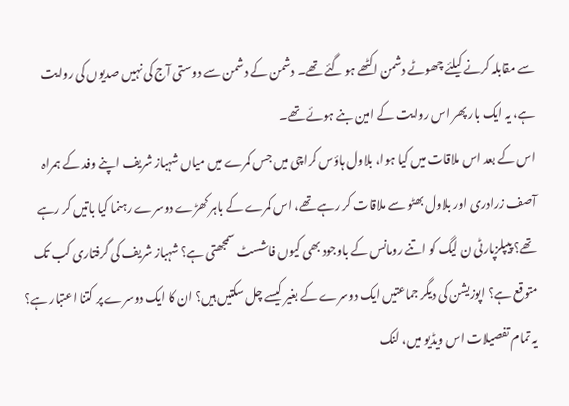سے مقابلہ کرنے کیلئے چھوٹے دشمن اکٹھے ہو گئے تھے۔ دشمن کے دشمن سے دوستی آج کی نہیں صدیوں کی روایت ہے، یہ ایک بار پھر اس روایت کے امین بنے ہوئے تھے۔
اس کے بعد اس ملاقات میں کیا ہوا، بلاول ہاؤس کراچی میں جس کمرے میں میاں شہباز شریف اپنے وفد کے ہمراہ آصف زرادری اور بلاول بھٹو سے ملاقات کر رہے تھے، اس کمرے کے باہر کھڑے دوسرے رہنما کیا باتیں کر رہے تھے؟ پیپلزپارٹی ن لیگ کو اتنے رومانس کے باوجود بھی کیوں فاشسٹ سمجھتی ہے؟ شہباز شریف کی گرفتاری کب تک متوقع ہے؟ اپوزیشن کی دیگر جماعتیں ایک دوسرے کے بغیر کیسے چل سکتیں ہیں؟ ان کا ایک دوسرے پر کتنا اعتبار ہے؟ یہ تمام تفصیلات اس ویڈیو میں، لنک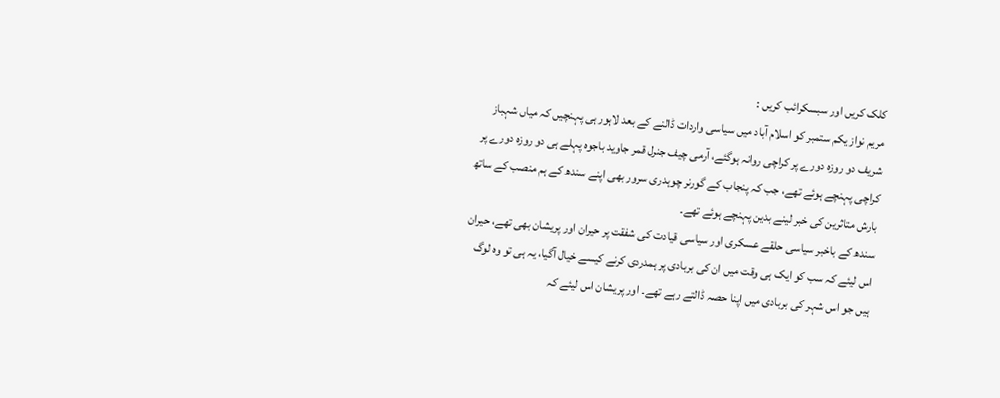کلک کریں اور سبسکرائب کریں :
مریم نواز یکم ستمبر کو اسلام آباد میں سیاسی واردات ڈالنے کے بعد لاہور ہی پہنچیں کہ میاں شہباز شریف دو روزہ دورے پر کراچی روانہ ہوگئے، آرمی چیف جنرل قمر جاوید باجوہ پہلے ہی دو روزہ دورے پر کراچی پہنچے ہوئے تھے، جب کہ پنجاب کے گورنر چوہدری سرور بھی اپنے سندھ کے ہم منصب کے ساتھ بارش متاثرین کی خبر لینے بدین پہنچے ہوئے تھے۔
سندھ کے باخبر سیاسی حلقے عسکری اور سیاسی قیادت کی شفقت پر حیران اور پریشان بھی تھے، حیران اس لیئے کہ سب کو ایک ہی وقت میں ان کی بربادی پر ہمدردی کرنے کیسے خیال آگیا، یہ ہی تو وہ لوگ ہیں جو اس شہر کی بربادی میں اپنا حصہ ڈالتے رہے تھے۔ اور پریشان اس لیئے کہ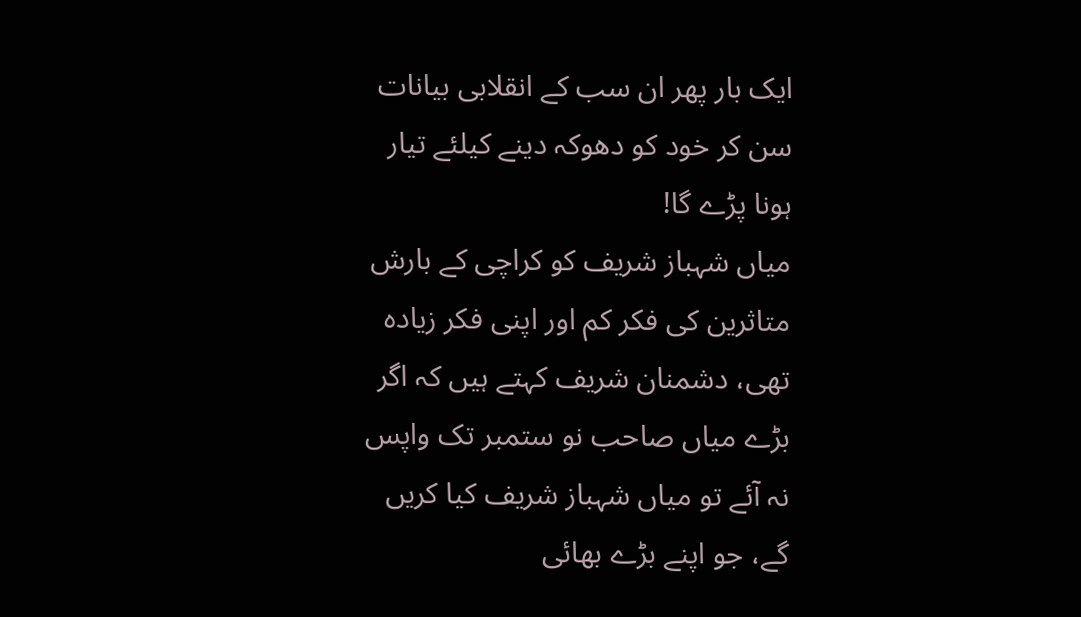ایک بار پھر ان سب کے انقلابی بیانات سن کر خود کو دھوکہ دینے کیلئے تیار ہونا پڑے گا!
میاں شہباز شریف کو کراچی کے بارش متاثرین کی فکر کم اور اپنی فکر زیادہ تھی، دشمنان شریف کہتے ہیں کہ اگر بڑے میاں صاحب نو ستمبر تک واپس نہ آئے تو میاں شہباز شریف کیا کریں گے، جو اپنے بڑے بھائی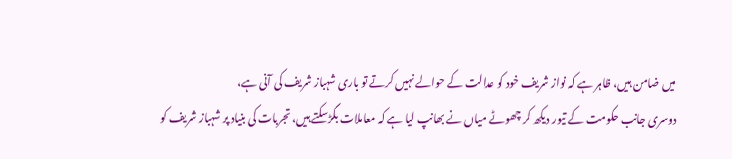میں ضامن ہیں، ظاہر ہے کہ نواز شریف خود کو عدالت کے حوالے نہیں کرتے تو باری شہباز شریف کی آنی ہے،
دوسری جانب حکومت کے تیور دیکھ کر چھوٹے میاں نے بھانپ لیا ہے کہ معاملات بگڑسکتے ہیں، تجربات کی بنیاد پر شہباز شریف کو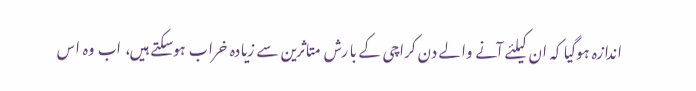اندازہ ہوگیا کہ ان کیلئے آنے والے دن کراچی کے بارش متاثرین سے زیادہ خراب ہوسکتے ہیں، اب وہ اس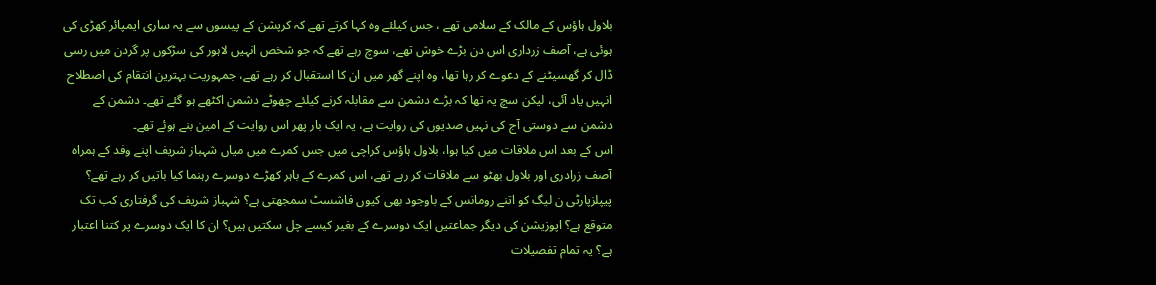بلاول ہاؤس کے مالک کے سلامی تھے ، جس کیلئے وہ کہا کرتے تھے کہ کرپشن کے پیسوں سے یہ ساری ایمپائر کھڑی کی ہوئی ہے، آصف زرداری اس دن بڑے خوش تھے، سوچ رہے تھے کہ جو شخص انہیں لاہور کی سڑکوں پر گردن میں رسی ڈال کر گھسیٹنے کے دعوے کر رہا تھا، وہ اپنے گھر میں ان کا استقبال کر رہے تھے، جمہوریت بہترین انتقام کی اصطلاح انہیں یاد آئی، لیکن سچ یہ تھا کہ بڑے دشمن سے مقابلہ کرنے کیلئے چھوٹے دشمن اکٹھے ہو گئے تھے۔ دشمن کے دشمن سے دوستی آج کی نہیں صدیوں کی روایت ہے، یہ ایک بار پھر اس روایت کے امین بنے ہوئے تھے۔
اس کے بعد اس ملاقات میں کیا ہوا، بلاول ہاؤس کراچی میں جس کمرے میں میاں شہباز شریف اپنے وفد کے ہمراہ آصف زرادری اور بلاول بھٹو سے ملاقات کر رہے تھے، اس کمرے کے باہر کھڑے دوسرے رہنما کیا باتیں کر رہے تھے؟ پیپلزپارٹی ن لیگ کو اتنے رومانس کے باوجود بھی کیوں فاشسٹ سمجھتی ہے؟ شہباز شریف کی گرفتاری کب تک متوقع ہے؟ اپوزیشن کی دیگر جماعتیں ایک دوسرے کے بغیر کیسے چل سکتیں ہیں؟ ان کا ایک دوسرے پر کتنا اعتبار ہے؟ یہ تمام تفصیلات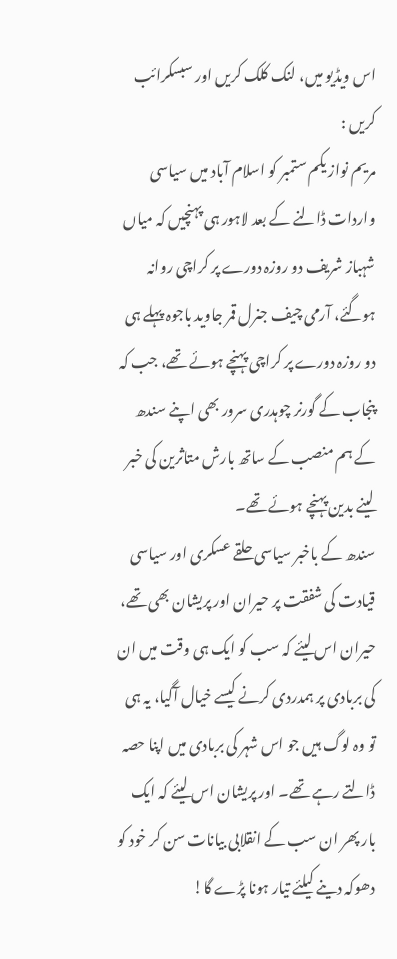اس ویڈیو میں، لنک کلک کریں اور سبسکرائب کریں :
مریم نواز یکم ستمبر کو اسلام آباد میں سیاسی واردات ڈالنے کے بعد لاہور ہی پہنچیں کہ میاں شہباز شریف دو روزہ دورے پر کراچی روانہ ہوگئے، آرمی چیف جنرل قمر جاوید باجوہ پہلے ہی دو روزہ دورے پر کراچی پہنچے ہوئے تھے، جب کہ پنجاب کے گورنر چوہدری سرور بھی اپنے سندھ کے ہم منصب کے ساتھ بارش متاثرین کی خبر لینے بدین پہنچے ہوئے تھے۔
سندھ کے باخبر سیاسی حلقے عسکری اور سیاسی قیادت کی شفقت پر حیران اور پریشان بھی تھے، حیران اس لیئے کہ سب کو ایک ہی وقت میں ان کی بربادی پر ہمدردی کرنے کیسے خیال آگیا، یہ ہی تو وہ لوگ ہیں جو اس شہر کی بربادی میں اپنا حصہ ڈالتے رہے تھے۔ اور پریشان اس لیئے کہ ایک بار پھر ان سب کے انقلابی بیانات سن کر خود کو دھوکہ دینے کیلئے تیار ہونا پڑے گا!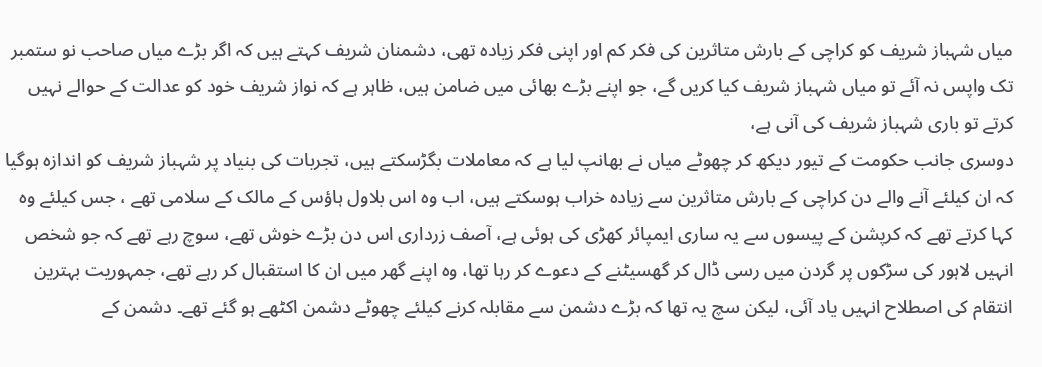میاں شہباز شریف کو کراچی کے بارش متاثرین کی فکر کم اور اپنی فکر زیادہ تھی، دشمنان شریف کہتے ہیں کہ اگر بڑے میاں صاحب نو ستمبر تک واپس نہ آئے تو میاں شہباز شریف کیا کریں گے، جو اپنے بڑے بھائی میں ضامن ہیں، ظاہر ہے کہ نواز شریف خود کو عدالت کے حوالے نہیں کرتے تو باری شہباز شریف کی آنی ہے،
دوسری جانب حکومت کے تیور دیکھ کر چھوٹے میاں نے بھانپ لیا ہے کہ معاملات بگڑسکتے ہیں، تجربات کی بنیاد پر شہباز شریف کو اندازہ ہوگیا کہ ان کیلئے آنے والے دن کراچی کے بارش متاثرین سے زیادہ خراب ہوسکتے ہیں، اب وہ اس بلاول ہاؤس کے مالک کے سلامی تھے ، جس کیلئے وہ کہا کرتے تھے کہ کرپشن کے پیسوں سے یہ ساری ایمپائر کھڑی کی ہوئی ہے، آصف زرداری اس دن بڑے خوش تھے، سوچ رہے تھے کہ جو شخص انہیں لاہور کی سڑکوں پر گردن میں رسی ڈال کر گھسیٹنے کے دعوے کر رہا تھا، وہ اپنے گھر میں ان کا استقبال کر رہے تھے، جمہوریت بہترین انتقام کی اصطلاح انہیں یاد آئی، لیکن سچ یہ تھا کہ بڑے دشمن سے مقابلہ کرنے کیلئے چھوٹے دشمن اکٹھے ہو گئے تھے۔ دشمن کے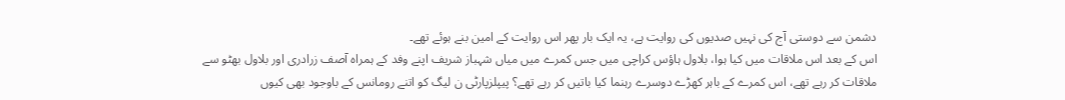دشمن سے دوستی آج کی نہیں صدیوں کی روایت ہے، یہ ایک بار پھر اس روایت کے امین بنے ہوئے تھے۔
اس کے بعد اس ملاقات میں کیا ہوا، بلاول ہاؤس کراچی میں جس کمرے میں میاں شہباز شریف اپنے وفد کے ہمراہ آصف زرادری اور بلاول بھٹو سے ملاقات کر رہے تھے، اس کمرے کے باہر کھڑے دوسرے رہنما کیا باتیں کر رہے تھے؟ پیپلزپارٹی ن لیگ کو اتنے رومانس کے باوجود بھی کیوں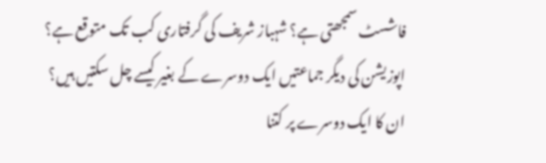فاشسٹ سمجھتی ہے؟ شہباز شریف کی گرفتاری کب تک متوقع ہے؟ اپوزیشن کی دیگر جماعتیں ایک دوسرے کے بغیر کیسے چل سکتیں ہیں؟ ان کا ایک دوسرے پر کتنا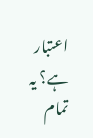اعتبار ہے؟ یہ تمام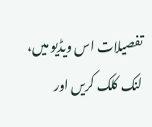تفصیلات اس ویڈیو میں، لنک کلک کریں اور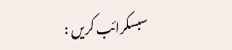سبسکرائب کریں :